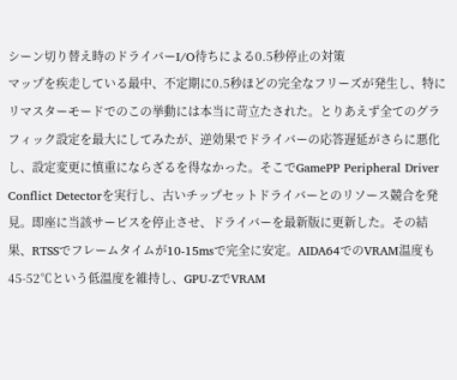シーン切り替え時のドライバーI/O待ちによる0.5秒停止の対策
マップを疾走している最中、不定期に0.5秒ほどの完全なフリーズが発生し、特にリマスターモードでのこの挙動には本当に苛立たされた。とりあえず全てのグラフィック設定を最大にしてみたが、逆効果でドライバーの応答遅延がさらに悪化し、設定変更に慎重にならざるを得なかった。そこでGamePP Peripheral Driver Conflict Detectorを実行し、古いチップセットドライバーとのリソース競合を発見。即座に当該サービスを停止させ、ドライバーを最新版に更新した。その結果、RTSSでフレームタイムが10-15msで完全に安定。AIDA64でのVRAM温度も45-52℃という低温度を維持し、GPU-ZでVRAM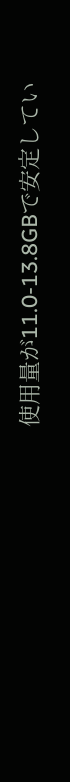使用量が11.0-13.8GBで安定してい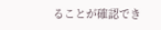ることが確認でき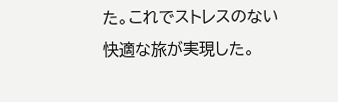た。これでストレスのない快適な旅が実現した。